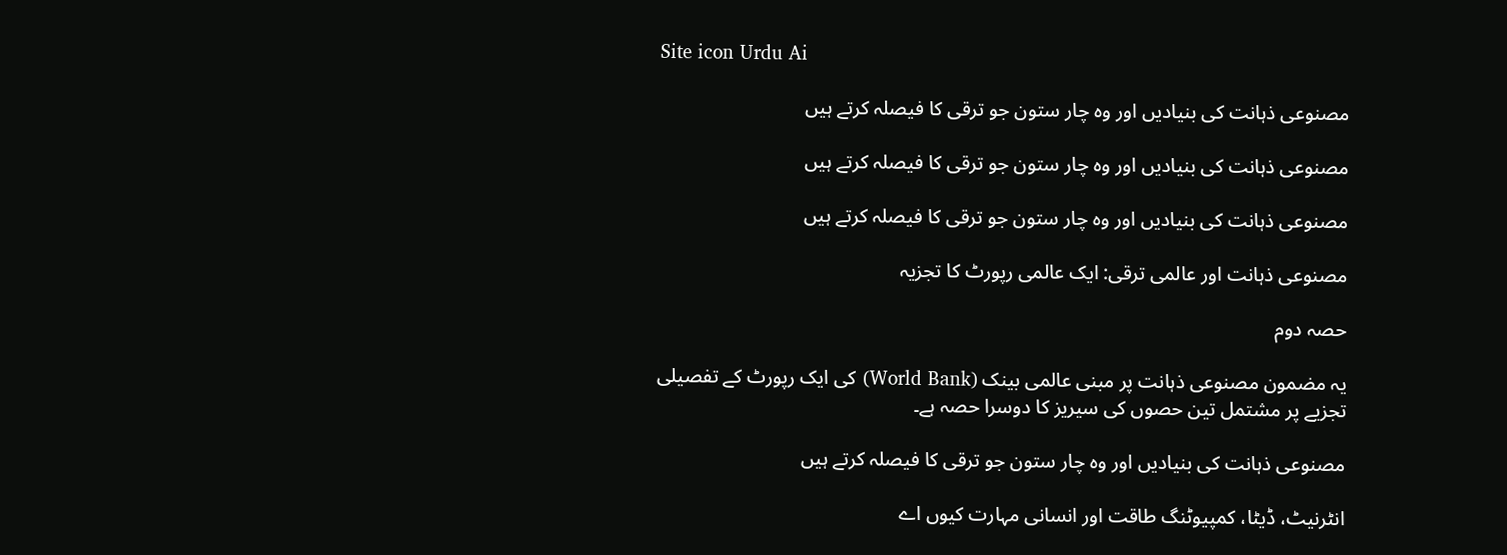Site icon Urdu Ai

مصنوعی ذہانت کی بنیادیں اور وہ چار ستون جو ترقی کا فیصلہ کرتے ہیں

مصنوعی ذہانت کی بنیادیں اور وہ چار ستون جو ترقی کا فیصلہ کرتے ہیں

مصنوعی ذہانت کی بنیادیں اور وہ چار ستون جو ترقی کا فیصلہ کرتے ہیں

مصنوعی ذہانت اور عالمی ترقی: ایک عالمی رپورٹ کا تجزیہ

حصہ دوم

یہ مضمون مصنوعی ذہانت پر مبنی عالمی بینک (World Bank) کی ایک رپورٹ کے تفصیلی تجزیے پر مشتمل تین حصوں کی سیریز کا دوسرا حصہ ہے۔

مصنوعی ذہانت کی بنیادیں اور وہ چار ستون جو ترقی کا فیصلہ کرتے ہیں

انٹرنیٹ، ڈیٹا، کمپیوٹنگ طاقت اور انسانی مہارت کیوں اے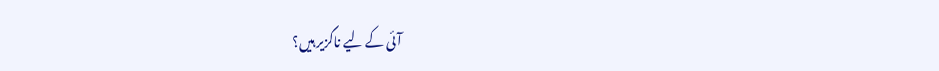آئی کے لیے ناگزیر ہیں؟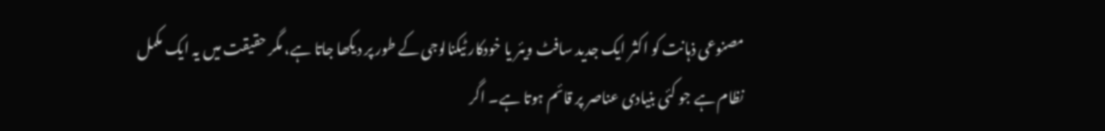مصنوعی ذہانت کو اکثر ایک جدید سافٹ ویئر یا خودکار ٹیکنالوجی کے طور پر دیکھا جاتا ہے، مگر حقیقت میں یہ ایک مکمل نظام ہے جو کئی بنیادی عناصر پر قائم ہوتا ہے۔ اگر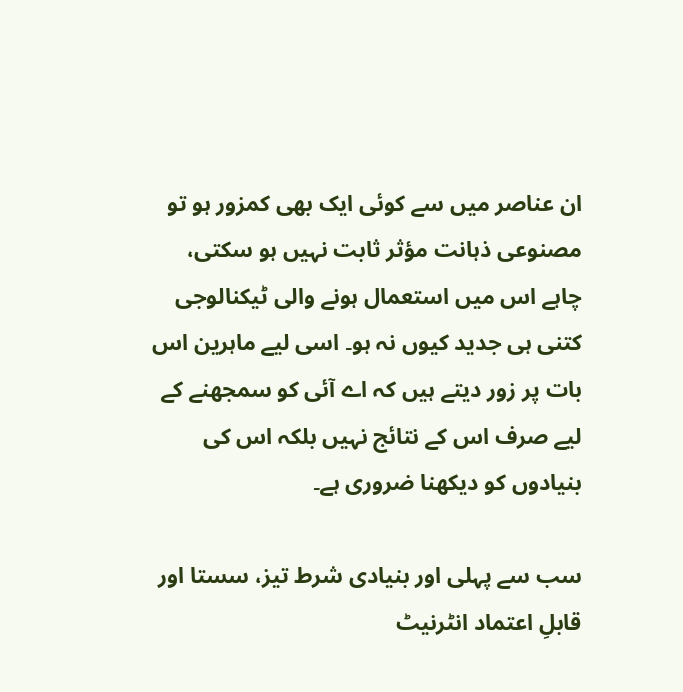ان عناصر میں سے کوئی ایک بھی کمزور ہو تو مصنوعی ذہانت مؤثر ثابت نہیں ہو سکتی، چاہے اس میں استعمال ہونے والی ٹیکنالوجی کتنی ہی جدید کیوں نہ ہو۔ اسی لیے ماہرین اس بات پر زور دیتے ہیں کہ اے آئی کو سمجھنے کے لیے صرف اس کے نتائج نہیں بلکہ اس کی بنیادوں کو دیکھنا ضروری ہے۔

سب سے پہلی اور بنیادی شرط تیز، سستا اور قابلِ اعتماد انٹرنیٹ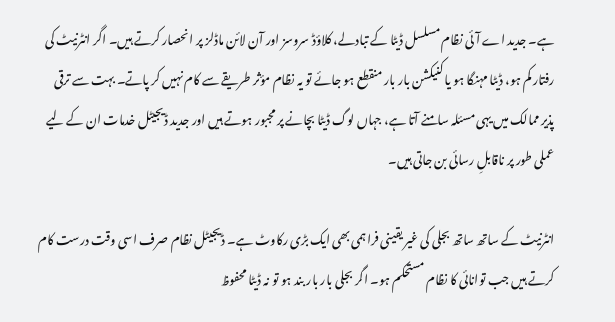ہے۔ جدید اے آئی نظام مسلسل ڈیٹا کے تبادلے، کلاؤڈ سروسز اور آن لائن ماڈلز پر انحصار کرتے ہیں۔ اگر انٹرنیٹ کی رفتار کم ہو، ڈیٹا مہنگا ہو یا کنیکشن بار بار منقطع ہو جائے تو یہ نظام مؤثر طریقے سے کام نہیں کر پاتے۔ بہت سے ترقی پذیر ممالک میں یہی مسئلہ سامنے آتا ہے، جہاں لوگ ڈیٹا بچانے پر مجبور ہوتے ہیں اور جدید ڈیجیٹل خدمات ان کے لیے عملی طور پر ناقابلِ رسائی بن جاتی ہیں۔

انٹرنیٹ کے ساتھ ساتھ بجلی کی غیر یقینی فراہمی بھی ایک بڑی رکاوٹ ہے۔ ڈیجیٹل نظام صرف اسی وقت درست کام کرتے ہیں جب توانائی کا نظام مستحکم ہو۔ اگر بجلی بار بار بند ہو تو نہ ڈیٹا محفوظ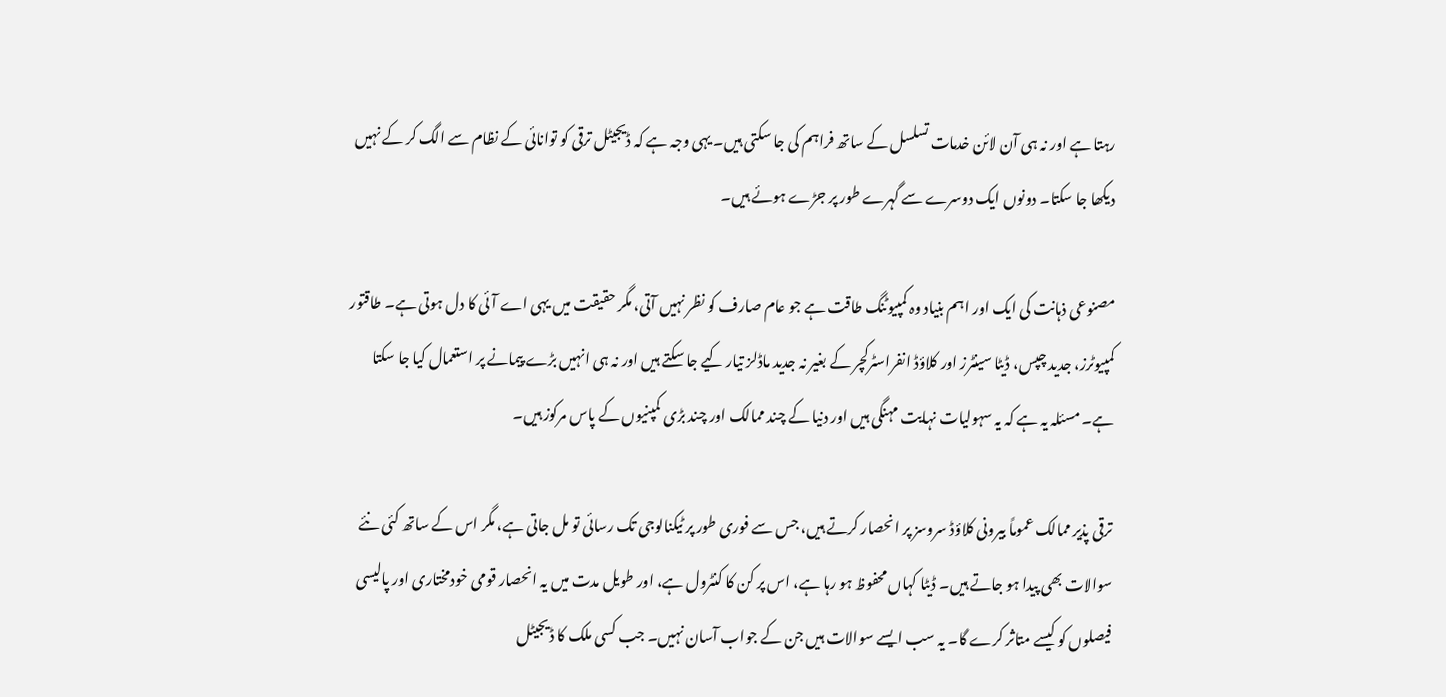رہتا ہے اور نہ ہی آن لائن خدمات تسلسل کے ساتھ فراہم کی جا سکتی ہیں۔ یہی وجہ ہے کہ ڈیجیٹل ترقی کو توانائی کے نظام سے الگ کر کے نہیں دیکھا جا سکتا۔ دونوں ایک دوسرے سے گہرے طور پر جڑے ہوئے ہیں۔

مصنوعی ذہانت کی ایک اور اہم بنیاد وہ کمپیوٹنگ طاقت ہے جو عام صارف کو نظر نہیں آتی، مگر حقیقت میں یہی اے آئی کا دل ہوتی ہے۔ طاقتور کمپیوٹرز، جدید چپس، ڈیٹا سینٹرز اور کلاؤڈ انفراسٹرکچر کے بغیر نہ جدید ماڈلز تیار کیے جا سکتے ہیں اور نہ ہی انہیں بڑے پیمانے پر استعمال کیا جا سکتا ہے۔ مسئلہ یہ ہے کہ یہ سہولیات نہایت مہنگی ہیں اور دنیا کے چند ممالک اور چند بڑی کمپنیوں کے پاس مرکوز ہیں۔

ترقی پذیر ممالک عموماً بیرونی کلاؤڈ سروسز پر انحصار کرتے ہیں، جس سے فوری طور پر ٹیکنالوجی تک رسائی تو مل جاتی ہے، مگر اس کے ساتھ کئی نئے سوالات بھی پیدا ہو جاتے ہیں۔ ڈیٹا کہاں محفوظ ہو رہا ہے، اس پر کن کا کنٹرول ہے، اور طویل مدت میں یہ انحصار قومی خودمختاری اور پالیسی فیصلوں کو کیسے متاثر کرے گا۔ یہ سب ایسے سوالات ہیں جن کے جواب آسان نہیں۔ جب کسی ملک کا ڈیجیٹل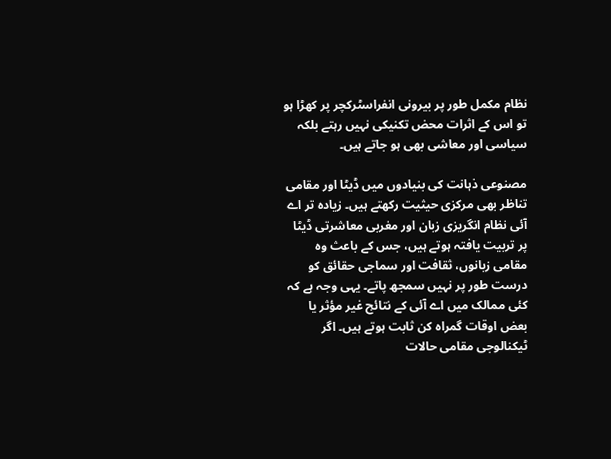نظام مکمل طور پر بیرونی انفراسٹرکچر پر کھڑا ہو تو اس کے اثرات محض تکنیکی نہیں رہتے بلکہ سیاسی اور معاشی بھی ہو جاتے ہیں۔

مصنوعی ذہانت کی بنیادوں میں ڈیٹا اور مقامی تناظر بھی مرکزی حیثیت رکھتے ہیں۔ زیادہ تر اے آئی نظام انگریزی زبان اور مغربی معاشرتی ڈیٹا پر تربیت یافتہ ہوتے ہیں، جس کے باعث وہ مقامی زبانوں، ثقافت اور سماجی حقائق کو درست طور پر نہیں سمجھ پاتے۔ یہی وجہ ہے کہ کئی ممالک میں اے آئی کے نتائج غیر مؤثر یا بعض اوقات گمراہ کن ثابت ہوتے ہیں۔ اگر ٹیکنالوجی مقامی حالات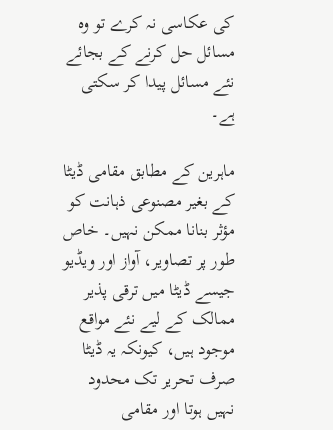کی عکاسی نہ کرے تو وہ مسائل حل کرنے کے بجائے نئے مسائل پیدا کر سکتی ہے۔

ماہرین کے مطابق مقامی ڈیٹا کے بغیر مصنوعی ذہانت کو مؤثر بنانا ممکن نہیں۔ خاص طور پر تصاویر، آواز اور ویڈیو جیسے ڈیٹا میں ترقی پذیر ممالک کے لیے نئے مواقع موجود ہیں، کیونکہ یہ ڈیٹا صرف تحریر تک محدود نہیں ہوتا اور مقامی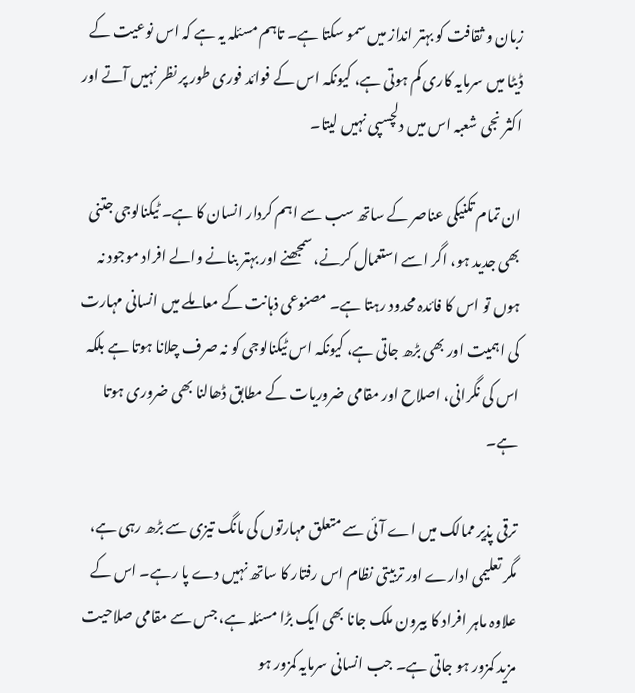زبان و ثقافت کو بہتر انداز میں سمو سکتا ہے۔ تاہم مسئلہ یہ ہے کہ اس نوعیت کے ڈیٹا میں سرمایہ کاری کم ہوتی ہے، کیونکہ اس کے فوائد فوری طور پر نظر نہیں آتے اور اکثر نجی شعبہ اس میں دلچسپی نہیں لیتا۔

ان تمام تکنیکی عناصر کے ساتھ سب سے اہم کردار انسان کا ہے۔ ٹیکنالوجی جتنی بھی جدید ہو، اگر اسے استعمال کرنے، سمجھنے اور بہتر بنانے والے افراد موجود نہ ہوں تو اس کا فائدہ محدود رہتا ہے۔ مصنوعی ذہانت کے معاملے میں انسانی مہارت کی اہمیت اور بھی بڑھ جاتی ہے، کیونکہ اس ٹیکنالوجی کو نہ صرف چلانا ہوتا ہے بلکہ اس کی نگرانی، اصلاح اور مقامی ضروریات کے مطابق ڈھالنا بھی ضروری ہوتا ہے۔

ترقی پذیر ممالک میں اے آئی سے متعلق مہارتوں کی مانگ تیزی سے بڑھ رہی ہے، مگر تعلیمی ادارے اور تربیتی نظام اس رفتار کا ساتھ نہیں دے پا رہے۔ اس کے علاوہ ماہر افراد کا بیرون ملک جانا بھی ایک بڑا مسئلہ ہے، جس سے مقامی صلاحیت مزید کمزور ہو جاتی ہے۔ جب انسانی سرمایہ کمزور ہو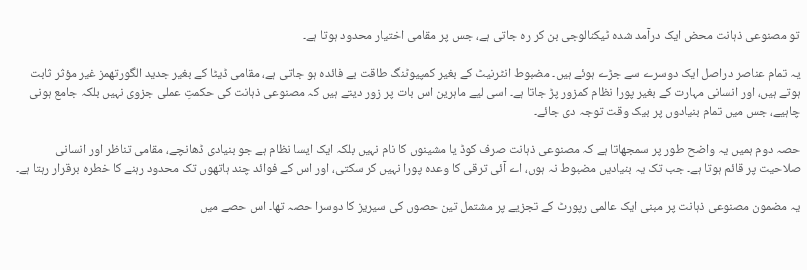تو مصنوعی ذہانت محض ایک درآمد شدہ ٹیکنالوجی بن کر رہ جاتی ہے، جس پر مقامی اختیار محدود ہوتا ہے۔

یہ تمام عناصر دراصل ایک دوسرے سے جڑے ہوئے ہیں۔ مضبوط انٹرنیٹ کے بغیر کمپیوٹنگ طاقت بے فائدہ ہو جاتی ہے، مقامی ڈیٹا کے بغیر جدید الگورتھمز غیر مؤثر ثابت ہوتے ہیں، اور انسانی مہارت کے بغیر پورا نظام کمزور پڑ جاتا ہے۔ اسی لیے ماہرین اس بات پر زور دیتے ہیں کہ مصنوعی ذہانت کی حکمتِ عملی جزوی نہیں بلکہ جامع ہونی چاہیے، جس میں تمام بنیادوں پر بیک وقت توجہ دی جائے۔

حصہ دوم ہمیں یہ واضح طور پر سمجھاتا ہے کہ مصنوعی ذہانت صرف کوڈ یا مشینوں کا نام نہیں بلکہ ایک ایسا نظام ہے جو بنیادی ڈھانچے، مقامی تناظر اور انسانی صلاحیت پر قائم ہوتا ہے۔ جب تک یہ بنیادیں مضبوط نہ ہوں، اے آئی ترقی کا وعدہ پورا نہیں کر سکتی، اور اس کے فوائد چند ہاتھوں تک محدود رہنے کا خطرہ برقرار رہتا ہے۔

یہ مضمون مصنوعی ذہانت پر مبنی ایک عالمی رپورٹ کے تجزیے پر مشتمل تین حصوں کی سیریز کا دوسرا حصہ تھا۔ اس حصے میں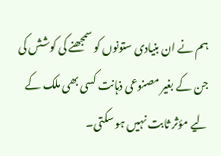ہم نے ان بنیادی ستونوں کو سمجھنے کی کوشش کی جن کے بغیر مصنوعی ذہانت کسی بھی ملک کے لیے مؤثر ثابت نہیں ہو سکتی۔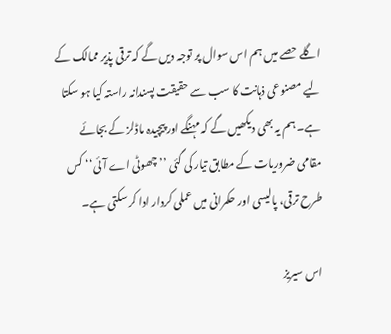اگلے حصے میں ہم اس سوال پر توجہ دیں گے کہ ترقی پذیر ممالک کے لیے مصنوعی ذہانت کا سب سے حقیقت پسندانہ راستہ کیا ہو سکتا ہے۔ ہم یہ بھی دیکھیں گے کہ مہنگے اور پیچیدہ ماڈلز کے بجائے مقامی ضروریات کے مطابق تیار کی گئی ’’چھوٹی اے آئی‘‘ کس طرح ترقی، پالیسی اور حکمرانی میں عملی کردار ادا کر سکتی ہے۔

اس سیریز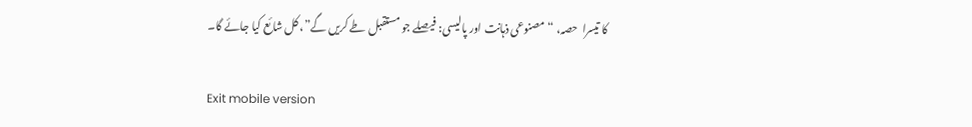کا تیسرا  حصہ، “مصنوعی ذہانت اور پالیسی: فیصلے جو مستقبل طے کریں گے”، کل شائع کیا جائے گا۔

Exit mobile version